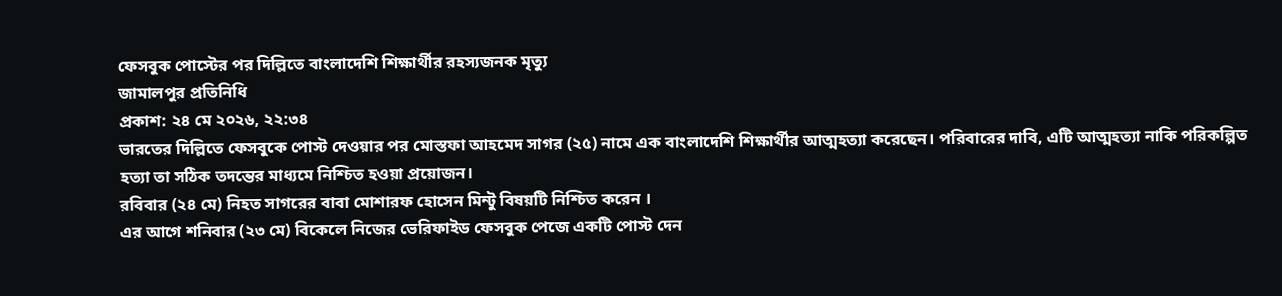ফেসবুক পোস্টের পর দিল্লিতে বাংলাদেশি শিক্ষার্থীর রহস্যজনক মৃত্যু
জামালপুর প্রতিনিধি
প্রকাশ: ২৪ মে ২০২৬, ২২:৩৪
ভারতের দিল্লিতে ফেসবুকে পোস্ট দেওয়ার পর মোস্তফা আহমেদ সাগর (২৫) নামে এক বাংলাদেশি শিক্ষার্থীর আত্মহত্যা করেছেন। পরিবারের দাবি, এটি আত্মহত্যা নাকি পরিকল্পিত হত্যা তা সঠিক তদন্তের মাধ্যমে নিশ্চিত হওয়া প্রয়োজন।
রবিবার (২৪ মে) নিহত সাগরের বাবা মোশারফ হোসেন মিন্টু বিষয়টি নিশ্চিত করেন ।
এর আগে শনিবার (২৩ মে) বিকেলে নিজের ভেরিফাইড ফেসবুক পেজে একটি পোস্ট দেন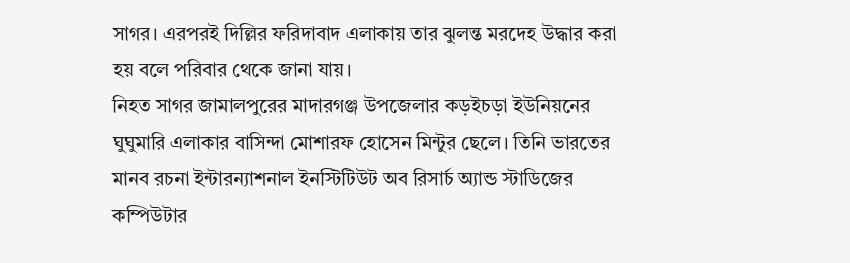সাগর। এরপরই দিল্লির ফরিদাবাদ এলাকায় তার ঝুলন্ত মরদেহ উদ্ধার করা হয় বলে পরিবার থেকে জানা যায়।
নিহত সাগর জামালপুরের মাদারগঞ্জ উপজেলার কড়ইচড়া ইউনিয়নের ঘুঘুমারি এলাকার বাসিন্দা মোশারফ হোসেন মিন্টুর ছেলে। তিনি ভারতের মানব রচনা ইন্টারন্যাশনাল ইনস্টিটিউট অব রিসার্চ অ্যান্ড স্টাডিজের কম্পিউটার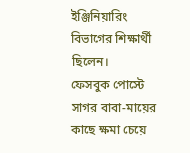ইঞ্জিনিয়ারিং বিভাগের শিক্ষার্থী ছিলেন।
ফেসবুক পোস্টে সাগর বাবা-মায়ের কাছে ক্ষমা চেয়ে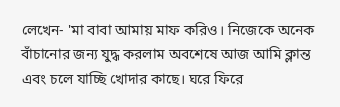লেখেন- 'মা বাবা আমায় মাফ করিও। নিজেকে অনেক বাঁচানোর জন্য যুদ্ধ করলাম অবশেষে আজ আমি ক্লান্ত এবং চলে যাচ্ছি খোদার কাছে। ঘরে ফিরে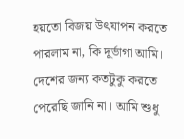হয়তো বিজয় উৎযাপন করতে পারলাম না, কি দূর্ভাগা আমি। দেশের জন্য কতটুকু করতে পেরেছি জানি না। আমি শুধু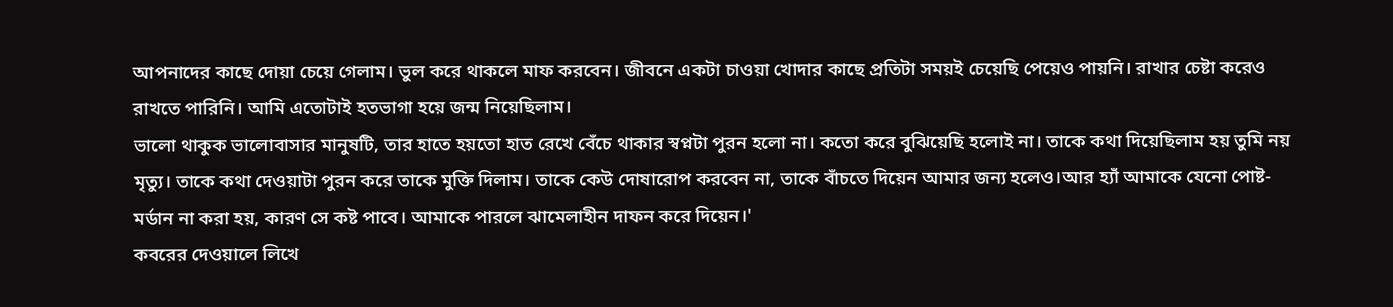আপনাদের কাছে দোয়া চেয়ে গেলাম। ভুল করে থাকলে মাফ করবেন। জীবনে একটা চাওয়া খোদার কাছে প্রতিটা সময়ই চেয়েছি পেয়েও পায়নি। রাখার চেষ্টা করেও রাখতে পারিনি। আমি এতোটাই হতভাগা হয়ে জন্ম নিয়েছিলাম।
ভালো থাকুক ভালোবাসার মানুষটি, তার হাতে হয়তো হাত রেখে বেঁচে থাকার স্বপ্নটা পুরন হলো না। কতো করে বুঝিয়েছি হলোই না। তাকে কথা দিয়েছিলাম হয় তুমি নয় মৃত্যু। তাকে কথা দেওয়াটা পুরন করে তাকে মুক্তি দিলাম। তাকে কেউ দোষারোপ করবেন না, তাকে বাঁচতে দিয়েন আমার জন্য হলেও।আর হ্যাঁ আমাকে যেনো পোষ্ট-মর্ডান না করা হয়, কারণ সে কষ্ট পাবে। আমাকে পারলে ঝামেলাহীন দাফন করে দিয়েন।'
কবরের দেওয়ালে লিখে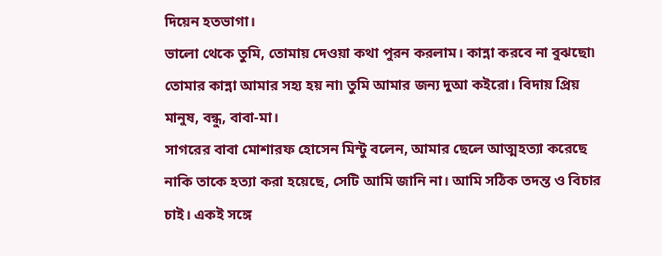দিয়েন হতভাগা।
ভালো থেকে তুমি, তোমায় দেওয়া কথা পুরন করলাম। কান্না করবে না বুঝছো৷ তোমার কান্না আমার সহ্য হয় না৷ তুমি আমার জন্য দুআ কইরো। বিদায় প্রিয় মানুষ, বন্ধু, বাবা-মা।
সাগরের বাবা মোশারফ হোসেন মিন্টু বলেন, আমার ছেলে আত্মহত্যা করেছে নাকি তাকে হত্যা করা হয়েছে, সেটি আমি জানি না। আমি সঠিক তদন্ত ও বিচার চাই। একই সঙ্গে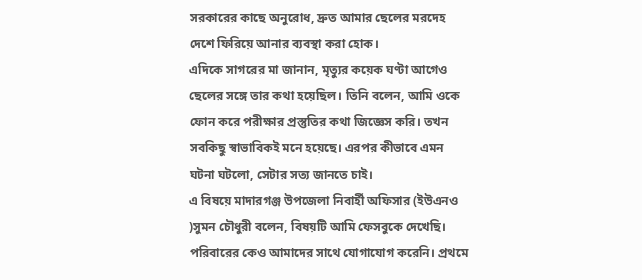সরকারের কাছে অনুরোধ, দ্রুত আমার ছেলের মরদেহ দেশে ফিরিয়ে আনার ব্যবস্থা করা হোক।
এদিকে সাগরের মা জানান, মৃত্যুর কয়েক ঘণ্টা আগেও ছেলের সঙ্গে তার কথা হয়েছিল। তিনি বলেন, আমি ওকে ফোন করে পরীক্ষার প্রস্তুতির কথা জিজ্ঞেস করি। তখন সবকিছু স্বাভাবিকই মনে হয়েছে। এরপর কীভাবে এমন ঘটনা ঘটলো, সেটার সত্য জানতে চাই।
এ বিষয়ে মাদারগঞ্জ উপজেলা নিবার্হী অফিসার (ইউএনও )সুমন চৌধুরী বলেন, বিষয়টি আমি ফেসবুকে দেখেছি। পরিবারের কেও আমাদের সাথে যোগাযোগ করেনি। প্রথমে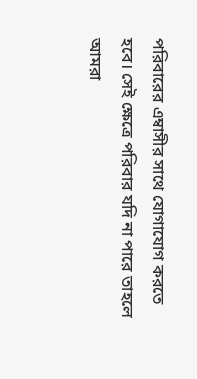পরিবারের এম্বাসীর সাথে যোগাযোগ করতে হবে। সেই ক্ষেত্রে পরিবার যদি না পারে তাহলে আমরা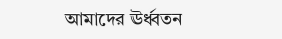আমাদের ঊর্ধ্বতন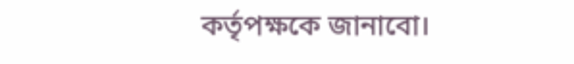কর্তৃপক্ষকে জানাবো।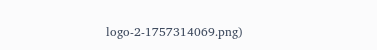logo-2-1757314069.png)